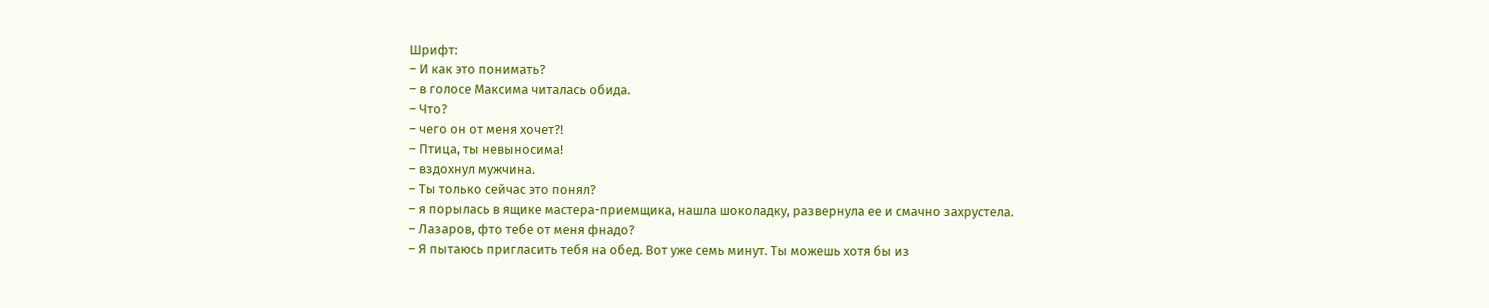Шрифт:
– И как это понимать?
– в голосе Максима читалась обида.
– Что?
– чего он от меня хочет?!
– Птица, ты невыносима!
– вздохнул мужчина.
– Ты только сейчас это понял?
– я порылась в ящике мастера-приемщика, нашла шоколадку, развернула ее и смачно захрустела.
– Лазаров, фто тебе от меня фнадо?
– Я пытаюсь пригласить тебя на обед. Вот уже семь минут. Ты можешь хотя бы из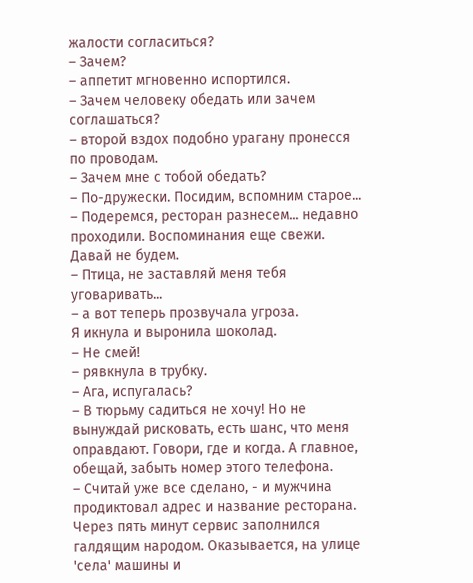жалости согласиться?
– Зачем?
– аппетит мгновенно испортился.
– Зачем человеку обедать или зачем соглашаться?
– второй вздох подобно урагану пронесся по проводам.
– Зачем мне с тобой обедать?
– По-дружески. Посидим, вспомним старое...
– Подеремся, ресторан разнесем... недавно проходили. Воспоминания еще свежи. Давай не будем.
– Птица, не заставляй меня тебя уговаривать...
– а вот теперь прозвучала угроза.
Я икнула и выронила шоколад.
– Не смей!
– рявкнула в трубку.
– Ага, испугалась?
– В тюрьму садиться не хочу! Но не вынуждай рисковать, есть шанс, что меня оправдают. Говори, где и когда. А главное, обещай, забыть номер этого телефона.
– Считай уже все сделано, - и мужчина продиктовал адрес и название ресторана.
Через пять минут сервис заполнился галдящим народом. Оказывается, на улице 'села' машины и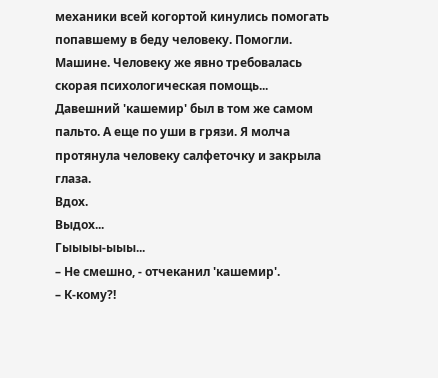механики всей когортой кинулись помогать попавшему в беду человеку. Помогли. Машине. Человеку же явно требовалась скорая психологическая помощь...
Давешний 'кашемир' был в том же самом пальто. А еще по уши в грязи. Я молча протянула человеку салфеточку и закрыла глаза.
Вдох.
Выдох...
Гыыыы-ыыы...
– Не смешно, - отчеканил 'кашемир'.
– К-кому?!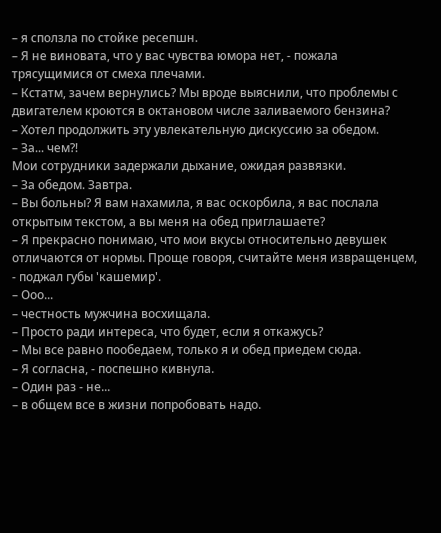– я сползла по стойке ресепшн.
– Я не виновата, что у вас чувства юмора нет, - пожала трясущимися от смеха плечами.
– Кстатм, зачем вернулись? Мы вроде выяснили, что проблемы с двигателем кроются в октановом числе заливаемого бензина?
– Хотел продолжить эту увлекательную дискуссию за обедом.
– За... чем?!
Мои сотрудники задержали дыхание, ожидая развязки.
– За обедом. Завтра.
– Вы больны? Я вам нахамила, я вас оскорбила, я вас послала открытым текстом, а вы меня на обед приглашаете?
– Я прекрасно понимаю, что мои вкусы относительно девушек отличаются от нормы. Проще говоря, считайте меня извращенцем, - поджал губы 'кашемир'.
– Ооо...
– честность мужчина восхищала.
– Просто ради интереса, что будет, если я откажусь?
– Мы все равно пообедаем, только я и обед приедем сюда.
– Я согласна, - поспешно кивнула.
– Один раз - не...
– в общем все в жизни попробовать надо.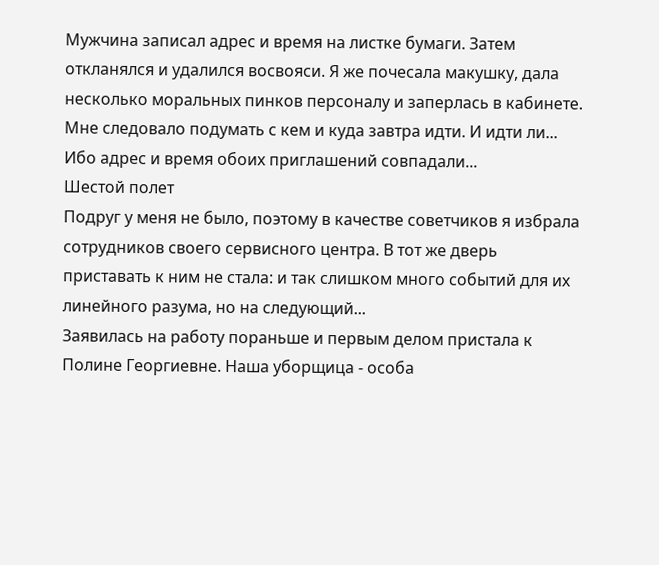Мужчина записал адрес и время на листке бумаги. Затем откланялся и удалился восвояси. Я же почесала макушку, дала несколько моральных пинков персоналу и заперлась в кабинете. Мне следовало подумать с кем и куда завтра идти. И идти ли... Ибо адрес и время обоих приглашений совпадали...
Шестой полет
Подруг у меня не было, поэтому в качестве советчиков я избрала сотрудников своего сервисного центра. В тот же дверь приставать к ним не стала: и так слишком много событий для их линейного разума, но на следующий...
Заявилась на работу пораньше и первым делом пристала к Полине Георгиевне. Наша уборщица - особа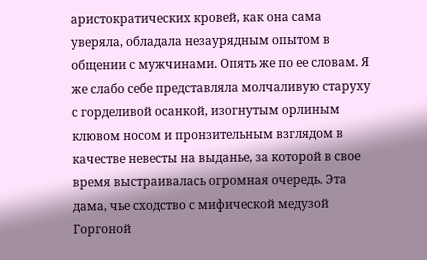аристократических кровей, как она сама уверяла, обладала незаурядным опытом в общении с мужчинами. Опять же по ее словам. Я же слабо себе представляла молчаливую старуху с горделивой осанкой, изогнутым орлиным клювом носом и пронзительным взглядом в качестве невесты на выданье, за которой в свое время выстраивалась огромная очередь. Эта дама, чье сходство с мифической медузой Горгоной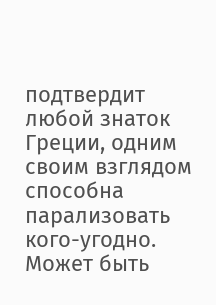подтвердит любой знаток Греции, одним своим взглядом способна парализовать кого-угодно. Может быть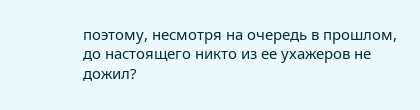поэтому, несмотря на очередь в прошлом, до настоящего никто из ее ухажеров не дожил?